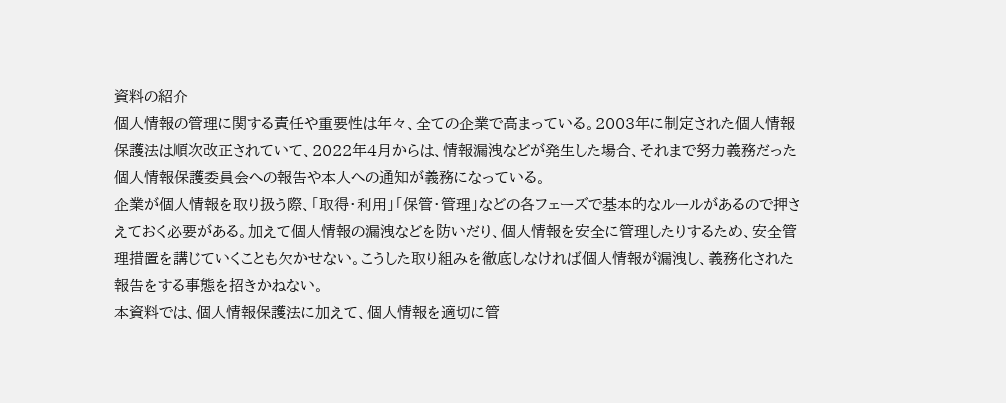資料の紹介
個人情報の管理に関する責任や重要性は年々、全ての企業で高まっている。2003年に制定された個人情報保護法は順次改正されていて、2022年4月からは、情報漏洩などが発生した場合、それまで努力義務だった個人情報保護委員会への報告や本人への通知が義務になっている。
企業が個人情報を取り扱う際、「取得・利用」「保管・管理」などの各フェーズで基本的なルールがあるので押さえておく必要がある。加えて個人情報の漏洩などを防いだり、個人情報を安全に管理したりするため、安全管理措置を講じていくことも欠かせない。こうした取り組みを徹底しなければ個人情報が漏洩し、義務化された報告をする事態を招きかねない。
本資料では、個人情報保護法に加えて、個人情報を適切に管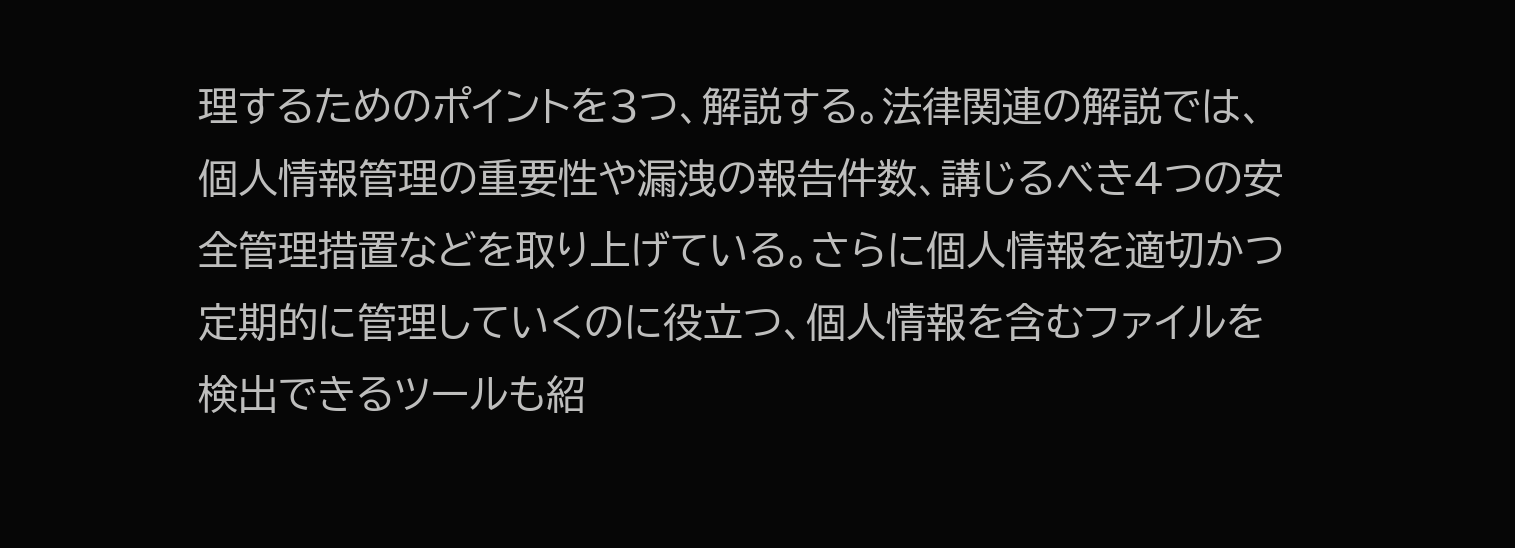理するためのポイントを3つ、解説する。法律関連の解説では、個人情報管理の重要性や漏洩の報告件数、講じるべき4つの安全管理措置などを取り上げている。さらに個人情報を適切かつ定期的に管理していくのに役立つ、個人情報を含むファイルを検出できるツールも紹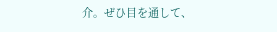介。ぜひ目を通して、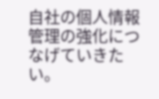自社の個人情報管理の強化につなげていきたい。